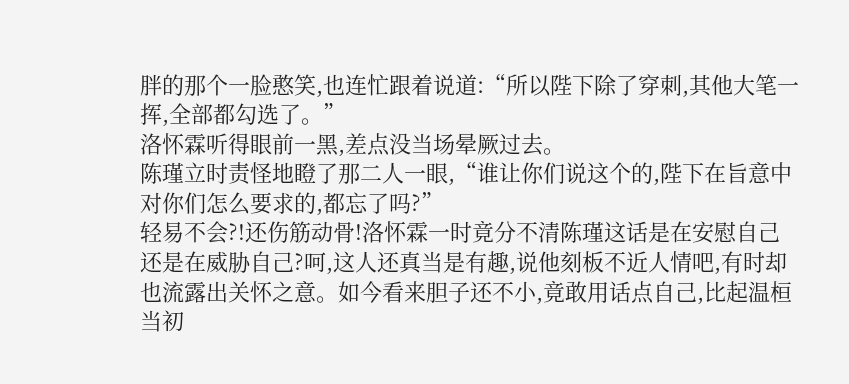胖的那个一脸憨笑,也连忙跟着说道:“所以陛下除了穿刺,其他大笔一挥,全部都勾选了。”
洛怀霖听得眼前一黑,差点没当场晕厥过去。
陈瑾立时责怪地瞪了那二人一眼,“谁让你们说这个的,陛下在旨意中对你们怎么要求的,都忘了吗?”
轻易不会?!还伤筋动骨!洛怀霖一时竟分不清陈瑾这话是在安慰自己还是在威胁自己?呵,这人还真当是有趣,说他刻板不近人情吧,有时却也流露出关怀之意。如今看来胆子还不小,竟敢用话点自己,比起温桓当初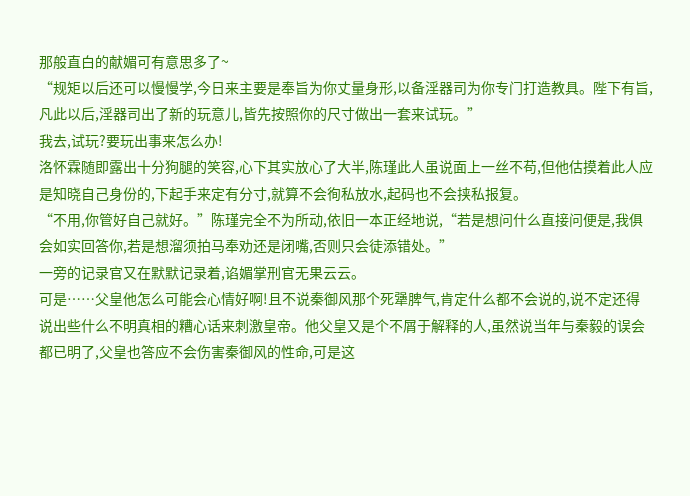那般直白的献媚可有意思多了~
“规矩以后还可以慢慢学,今日来主要是奉旨为你丈量身形,以备淫器司为你专门打造教具。陛下有旨,凡此以后,淫器司出了新的玩意儿,皆先按照你的尺寸做出一套来试玩。”
我去,试玩?要玩出事来怎么办!
洛怀霖随即露出十分狗腿的笑容,心下其实放心了大半,陈瑾此人虽说面上一丝不苟,但他估摸着此人应是知晓自己身份的,下起手来定有分寸,就算不会徇私放水,起码也不会挟私报复。
“不用,你管好自己就好。”陈瑾完全不为所动,依旧一本正经地说,“若是想问什么直接问便是,我俱会如实回答你,若是想溜须拍马奉劝还是闭嘴,否则只会徒添错处。”
一旁的记录官又在默默记录着,谄媚掌刑官无果云云。
可是……父皇他怎么可能会心情好啊!且不说秦御风那个死犟脾气,肯定什么都不会说的,说不定还得说出些什么不明真相的糟心话来刺激皇帝。他父皇又是个不屑于解释的人,虽然说当年与秦毅的误会都已明了,父皇也答应不会伤害秦御风的性命,可是这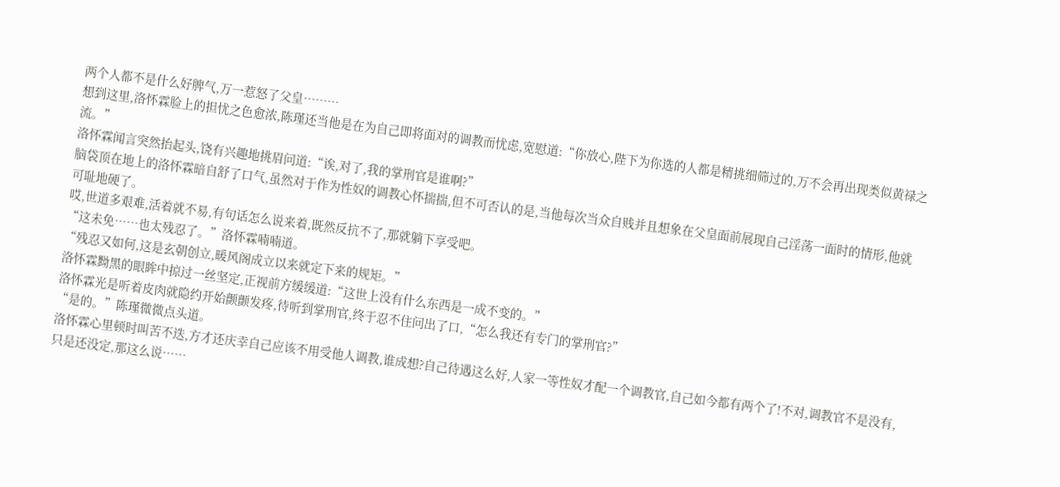两个人都不是什么好脾气,万一惹怒了父皇………
想到这里,洛怀霖脸上的担忧之色愈浓,陈瑾还当他是在为自己即将面对的调教而忧虑,宽慰道:“你放心,陛下为你选的人都是精挑细筛过的,万不会再出现类似黄禄之流。”
洛怀霖闻言突然抬起头,饶有兴趣地挑眉问道:“诶,对了,我的掌刑官是谁啊?”
脑袋顶在地上的洛怀霖暗自舒了口气,虽然对于作为性奴的调教心怀揣揣,但不可否认的是,当他每次当众自贱并且想象在父皇面前展现自己淫荡一面时的情形,他就可耻地硬了。
哎,世道多艰难,活着就不易,有句话怎么说来着,既然反抗不了,那就躺下享受吧。
“这未免……也太残忍了。”洛怀霖喃喃道。
“残忍又如何,这是玄朝创立,暖风阁成立以来就定下来的规矩。”
洛怀霖黝黑的眼眸中掠过一丝坚定,正视前方缓缓道:“这世上没有什么东西是一成不变的。”
洛怀霖光是听着皮肉就隐约开始颤颤发疼,待听到掌刑官,终于忍不住问出了口,“怎么我还有专门的掌刑官?”
“是的。”陈瑾微微点头道。
洛怀霖心里顿时叫苦不迭,方才还庆幸自己应该不用受他人调教,谁成想?自己待遇这么好,人家一等性奴才配一个调教官,自己如今都有两个了!不对,调教官不是没有,只是还没定,那这么说……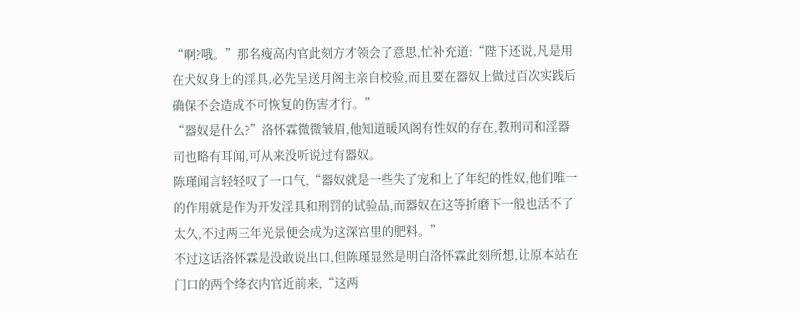“啊?哦。”那名瘦高内官此刻方才领会了意思,忙补充道:“陛下还说,凡是用在犬奴身上的淫具,必先呈送月阁主亲自校验,而且要在器奴上做过百次实践后确保不会造成不可恢复的伤害才行。”
“器奴是什么?”洛怀霖微微皱眉,他知道暖风阁有性奴的存在,教刑司和淫器司也略有耳闻,可从来没听说过有器奴。
陈瑾闻言轻轻叹了一口气,“器奴就是一些失了宠和上了年纪的性奴,他们唯一的作用就是作为开发淫具和刑罚的试验品,而器奴在这等折磨下一般也活不了太久,不过两三年光景便会成为这深宫里的肥料。”
不过这话洛怀霖是没敢说出口,但陈瑾显然是明白洛怀霖此刻所想,让原本站在门口的两个绛衣内官近前来,“这两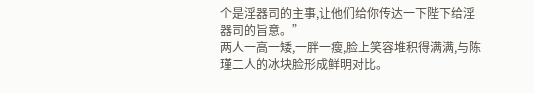个是淫器司的主事,让他们给你传达一下陛下给淫器司的旨意。”
两人一高一矮,一胖一瘦,脸上笑容堆积得满满,与陈瑾二人的冰块脸形成鲜明对比。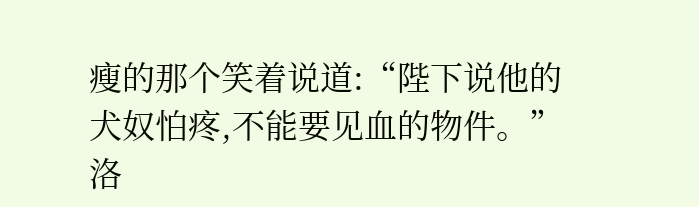瘦的那个笑着说道:“陛下说他的犬奴怕疼,不能要见血的物件。”
洛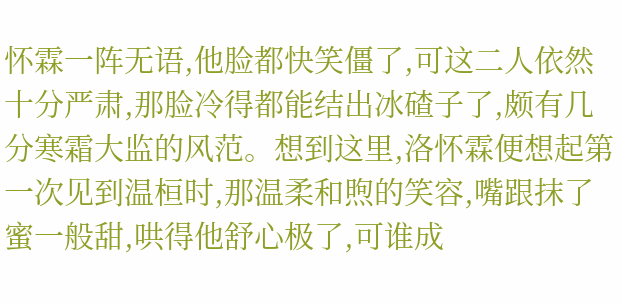怀霖一阵无语,他脸都快笑僵了,可这二人依然十分严肃,那脸冷得都能结出冰碴子了,颇有几分寒霜大监的风范。想到这里,洛怀霖便想起第一次见到温桓时,那温柔和煦的笑容,嘴跟抹了蜜一般甜,哄得他舒心极了,可谁成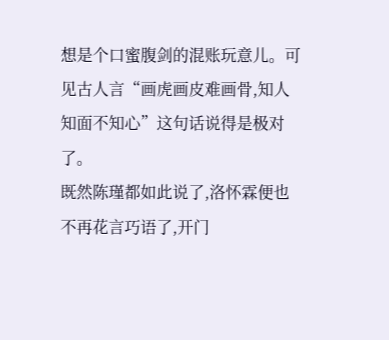想是个口蜜腹剑的混账玩意儿。可见古人言“画虎画皮难画骨,知人知面不知心”这句话说得是极对了。
既然陈瑾都如此说了,洛怀霖便也不再花言巧语了,开门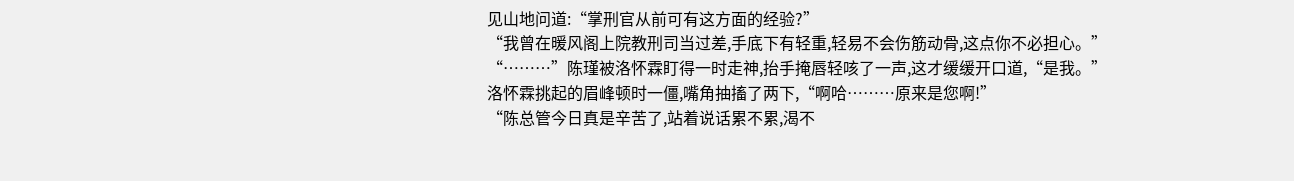见山地问道:“掌刑官从前可有这方面的经验?”
“我曾在暖风阁上院教刑司当过差,手底下有轻重,轻易不会伤筋动骨,这点你不必担心。”
“………”陈瑾被洛怀霖盯得一时走神,抬手掩唇轻咳了一声,这才缓缓开口道,“是我。”
洛怀霖挑起的眉峰顿时一僵,嘴角抽搐了两下,“啊哈………原来是您啊!”
“陈总管今日真是辛苦了,站着说话累不累,渴不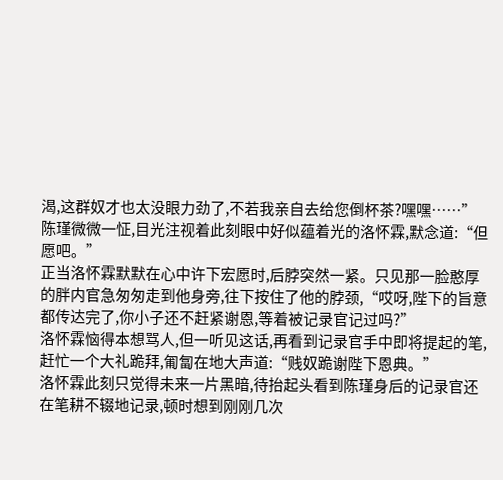渴,这群奴才也太没眼力劲了,不若我亲自去给您倒杯茶?嘿嘿……”
陈瑾微微一怔,目光注视着此刻眼中好似蕴着光的洛怀霖,默念道:“但愿吧。”
正当洛怀霖默默在心中许下宏愿时,后脖突然一紧。只见那一脸憨厚的胖内官急匆匆走到他身旁,往下按住了他的脖颈,“哎呀,陛下的旨意都传达完了,你小子还不赶紧谢恩,等着被记录官记过吗?”
洛怀霖恼得本想骂人,但一听见这话,再看到记录官手中即将提起的笔,赶忙一个大礼跪拜,匍匐在地大声道:“贱奴跪谢陛下恩典。”
洛怀霖此刻只觉得未来一片黑暗,待抬起头看到陈瑾身后的记录官还在笔耕不辍地记录,顿时想到刚刚几次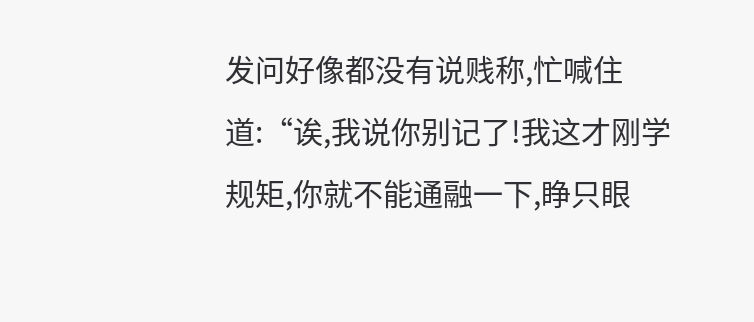发问好像都没有说贱称,忙喊住道:“诶,我说你别记了!我这才刚学规矩,你就不能通融一下,睁只眼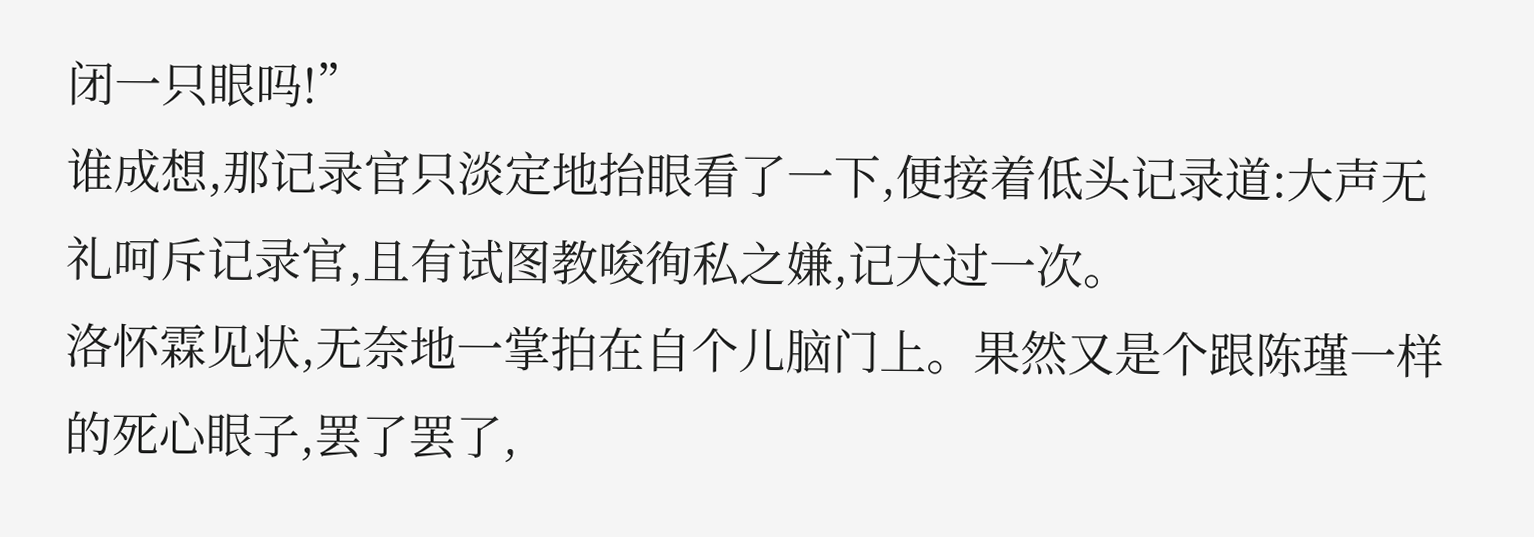闭一只眼吗!”
谁成想,那记录官只淡定地抬眼看了一下,便接着低头记录道:大声无礼呵斥记录官,且有试图教唆徇私之嫌,记大过一次。
洛怀霖见状,无奈地一掌拍在自个儿脑门上。果然又是个跟陈瑾一样的死心眼子,罢了罢了,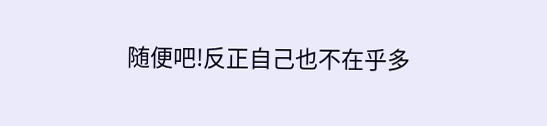随便吧!反正自己也不在乎多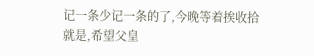记一条少记一条的了,今晚等着挨收拾就是,希望父皇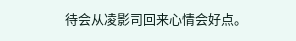待会从凌影司回来心情会好点。